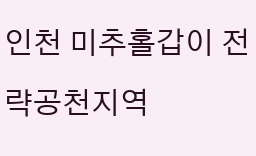인천 미추홀갑이 전략공천지역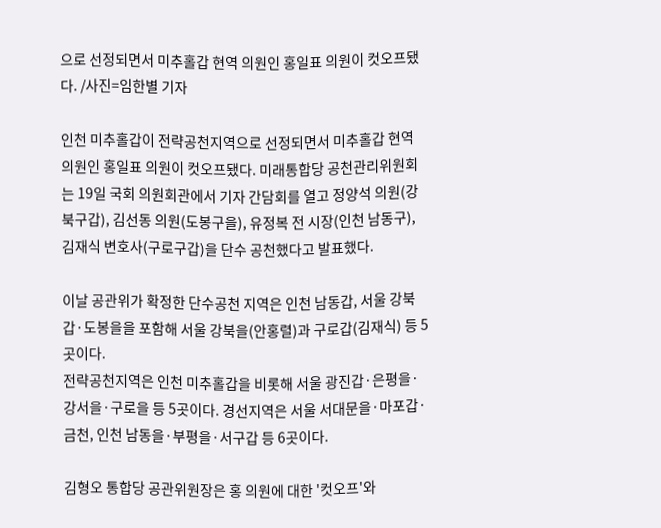으로 선정되면서 미추홀갑 현역 의원인 홍일표 의원이 컷오프됐다. /사진=임한별 기자

인천 미추홀갑이 전략공천지역으로 선정되면서 미추홀갑 현역 의원인 홍일표 의원이 컷오프됐다. 미래통합당 공천관리위원회는 19일 국회 의원회관에서 기자 간담회를 열고 정양석 의원(강북구갑), 김선동 의원(도봉구을), 유정복 전 시장(인천 남동구), 김재식 변호사(구로구갑)을 단수 공천했다고 발표했다.

이날 공관위가 확정한 단수공천 지역은 인천 남동갑, 서울 강북갑·도봉을을 포함해 서울 강북을(안홍렬)과 구로갑(김재식) 등 5곳이다.
전략공천지역은 인천 미추홀갑을 비롯해 서울 광진갑·은평을·강서을·구로을 등 5곳이다. 경선지역은 서울 서대문을·마포갑·금천, 인천 남동을·부평을·서구갑 등 6곳이다.

김형오 통합당 공관위원장은 홍 의원에 대한 '컷오프'와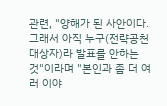관련, "양해가 된 사안이다. 그래서 아직 누구(전략공천 대상자)라 발표를 안하는 것"이라며 "본인과 좀 더 여러 이야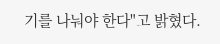기를 나눠야 한다"고 밝혔다.